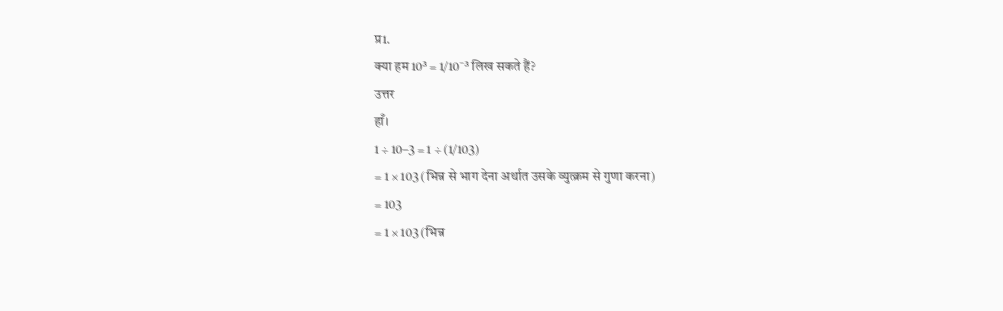प्र1.
क्या हम 10³ = 1/10⁻³ लिख सकते हैं?
उत्तर
हाँ।
1 ÷ 10–3 = 1 ÷ (1/103)
= 1 × 103 (भिन्न से भाग देना अर्थात उसके व्युत्क्रम से गुणा करना)
= 103
= 1 × 103 (भिन्न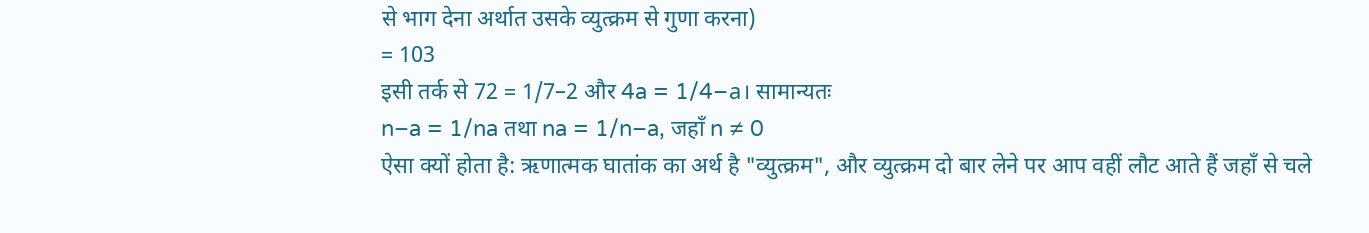से भाग देना अर्थात उसके व्युत्क्रम से गुणा करना)
= 103
इसी तर्क से 72 = 1/7–2 और 4a = 1/4–a। सामान्यतः
n–a = 1/na तथा na = 1/n–a, जहाँ n ≠ 0
ऐसा क्यों होता है: ऋणात्मक घातांक का अर्थ है "व्युत्क्रम", और व्युत्क्रम दो बार लेने पर आप वहीं लौट आते हैं जहाँ से चले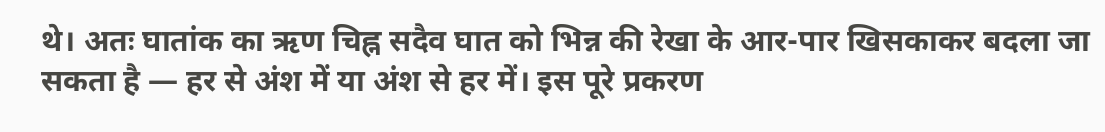थे। अतः घातांक का ऋण चिह्न सदैव घात को भिन्न की रेखा के आर-पार खिसकाकर बदला जा सकता है — हर से अंश में या अंश से हर में। इस पूरे प्रकरण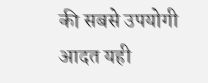की सबसे उपयोगी आदत यही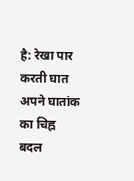है: रेखा पार करती घात अपने घातांक का चिह्न बदल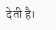देती है।